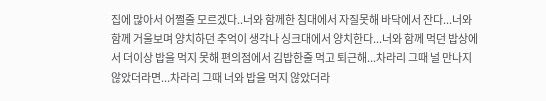집에 많아서 어쩔줄 모르겠다..너와 함께한 침대에서 자질못해 바닥에서 잔다...너와 함께 거울보며 양치하던 추억이 생각나 싱크대에서 양치한다...너와 함께 먹던 밥상에서 더이상 밥을 먹지 못해 편의점에서 김밥한줄 먹고 퇴근해...차라리 그때 널 만나지 않았더라면...차라리 그때 너와 밥을 먹지 않았더라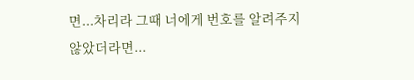면...차리라 그때 너에게 번호를 알려주지 않았더라면...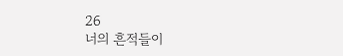26
너의 흔적들이